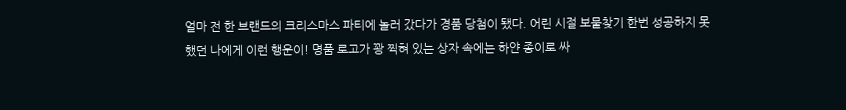얼마 전 한 브랜드의 크리스마스 파티에 놀러 갔다가 경품 당첨이 됐다. 어린 시절 보물찾기 한번 성공하지 못했던 나에게 이런 행운이! 명품 로고가 꽝 찍혀 있는 상자 속에는 하얀 종이로 싸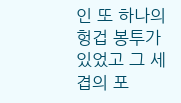인 또 하나의 헝겁 봉투가 있었고 그 세 겹의 포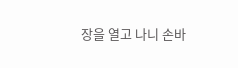장을 열고 나니 손바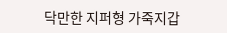닥만한 지퍼형 가죽지갑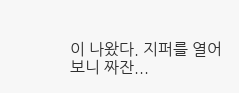이 나왔다. 지퍼를 열어 보니 짜잔...